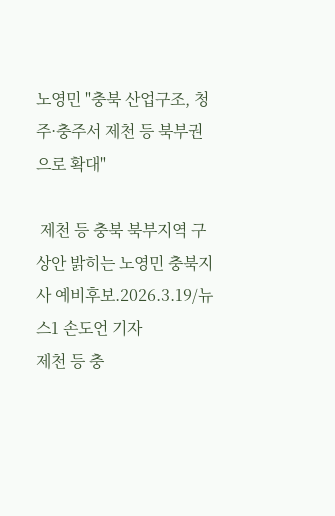노영민 "충북 산업구조, 청주·충주서 제천 등 북부권으로 확대"

 제천 등 충북 북부지역 구상안 밝히는 노영민 충북지사 예비후보.2026.3.19/뉴스1 손도언 기자
제천 등 충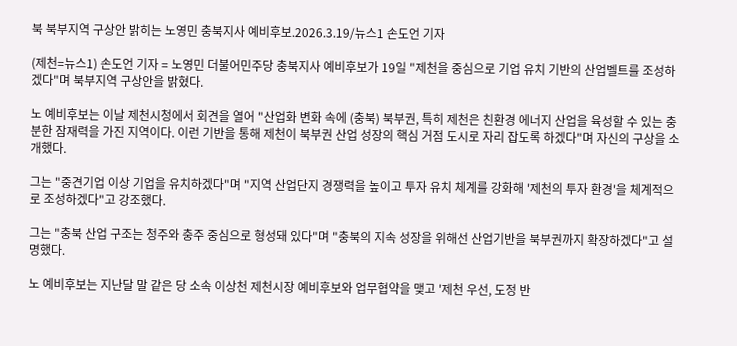북 북부지역 구상안 밝히는 노영민 충북지사 예비후보.2026.3.19/뉴스1 손도언 기자

(제천=뉴스1) 손도언 기자 = 노영민 더불어민주당 충북지사 예비후보가 19일 "제천을 중심으로 기업 유치 기반의 산업벨트를 조성하겠다"며 북부지역 구상안을 밝혔다.

노 예비후보는 이날 제천시청에서 회견을 열어 "산업화 변화 속에 (충북) 북부권, 특히 제천은 친환경 에너지 산업을 육성할 수 있는 충분한 잠재력을 가진 지역이다. 이런 기반을 통해 제천이 북부권 산업 성장의 핵심 거점 도시로 자리 잡도록 하겠다"며 자신의 구상을 소개했다.

그는 "중견기업 이상 기업을 유치하겠다"며 "지역 산업단지 경쟁력을 높이고 투자 유치 체계를 강화해 '제천의 투자 환경'을 체계적으로 조성하겠다"고 강조했다.

그는 "충북 산업 구조는 청주와 충주 중심으로 형성돼 있다"며 "충북의 지속 성장을 위해선 산업기반을 북부권까지 확장하겠다"고 설명했다.

노 예비후보는 지난달 말 같은 당 소속 이상천 제천시장 예비후보와 업무협약을 맺고 '제천 우선, 도정 반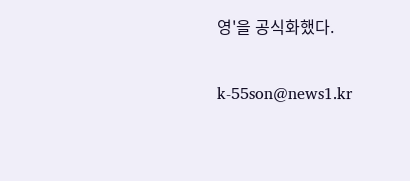영'을 공식화했다.

k-55son@news1.kr